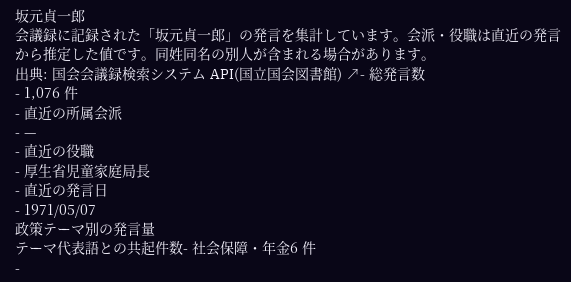坂元貞一郎
会議録に記録された「坂元貞一郎」の発言を集計しています。会派・役職は直近の発言から推定した値です。同姓同名の別人が含まれる場合があります。
出典: 国会会議録検索システム API(国立国会図書館) ↗- 総発言数
- 1,076 件
- 直近の所属会派
- —
- 直近の役職
- 厚生省児童家庭局長
- 直近の発言日
- 1971/05/07
政策テーマ別の発言量
テーマ代表語との共起件数- 社会保障・年金6 件
-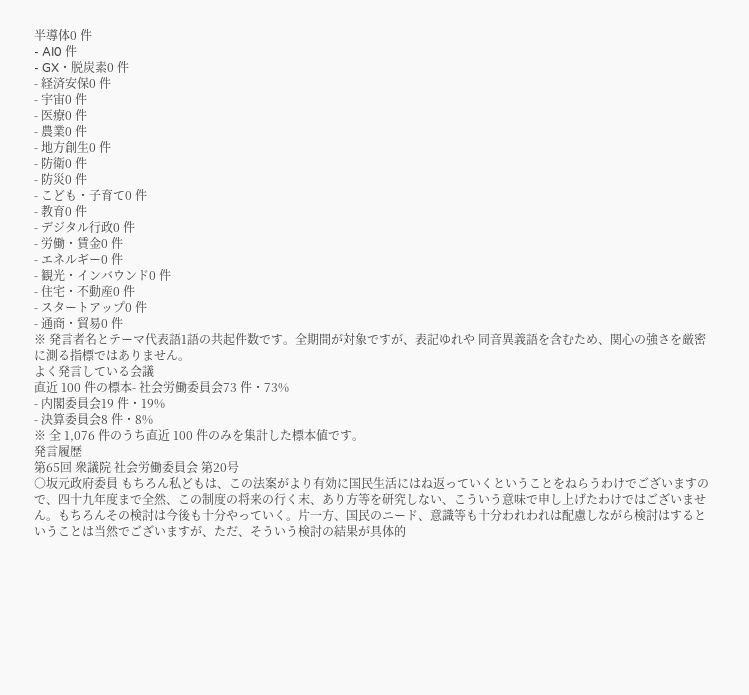半導体0 件
- AI0 件
- GX・脱炭素0 件
- 経済安保0 件
- 宇宙0 件
- 医療0 件
- 農業0 件
- 地方創生0 件
- 防衛0 件
- 防災0 件
- こども・子育て0 件
- 教育0 件
- デジタル行政0 件
- 労働・賃金0 件
- エネルギー0 件
- 観光・インバウンド0 件
- 住宅・不動産0 件
- スタートアップ0 件
- 通商・貿易0 件
※ 発言者名とテーマ代表語1語の共起件数です。全期間が対象ですが、表記ゆれや 同音異義語を含むため、関心の強さを厳密に測る指標ではありません。
よく発言している会議
直近 100 件の標本- 社会労働委員会73 件・73%
- 内閣委員会19 件・19%
- 決算委員会8 件・8%
※ 全 1,076 件のうち直近 100 件のみを集計した標本値です。
発言履歴
第65回 衆議院 社会労働委員会 第20号
○坂元政府委員 もちろん私どもは、この法案がより有効に国民生活にはね返っていくということをねらうわけでございますので、四十九年度まで全然、この制度の将来の行く末、あり方等を研究しない、こういう意味で申し上げたわけではございません。もちろんその検討は今後も十分やっていく。片一方、国民のニード、意識等も十分われわれは配慮しながら検討はするということは当然でございますが、ただ、そういう検討の結果が具体的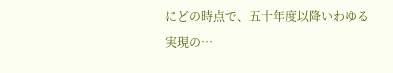にどの時点で、五十年度以降いわゆる実現の…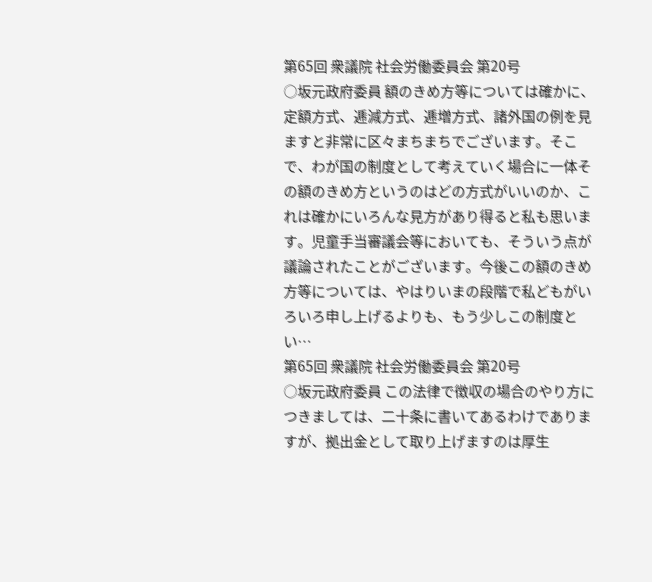第65回 衆議院 社会労働委員会 第20号
○坂元政府委員 額のきめ方等については確かに、定額方式、逓減方式、逓増方式、諸外国の例を見ますと非常に区々まちまちでございます。そこで、わが国の制度として考えていく場合に一体その額のきめ方というのはどの方式がいいのか、これは確かにいろんな見方があり得ると私も思います。児童手当審議会等においても、そういう点が議論されたことがございます。今後この額のきめ方等については、やはりいまの段階で私どもがいろいろ申し上げるよりも、もう少しこの制度とい…
第65回 衆議院 社会労働委員会 第20号
○坂元政府委員 この法律で徴収の場合のやり方につきましては、二十条に書いてあるわけでありますが、拠出金として取り上げますのは厚生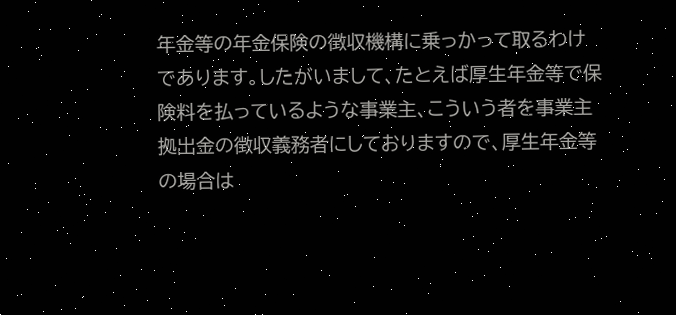年金等の年金保険の徴収機構に乗っかって取るわけであります。したがいまして、たとえば厚生年金等で保険料を払っているような事業主、こういう者を事業主拠出金の徴収義務者にしておりますので、厚生年金等の場合は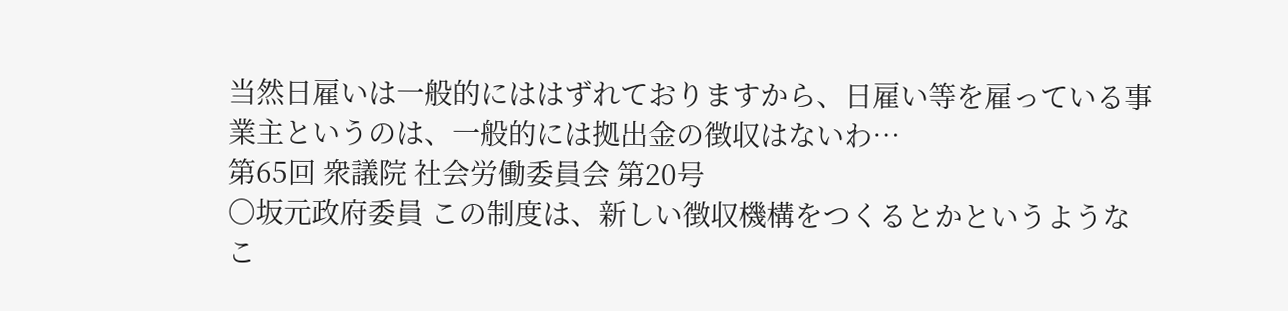当然日雇いは一般的にははずれておりますから、日雇い等を雇っている事業主というのは、一般的には拠出金の徴収はないわ…
第65回 衆議院 社会労働委員会 第20号
○坂元政府委員 この制度は、新しい徴収機構をつくるとかというようなこ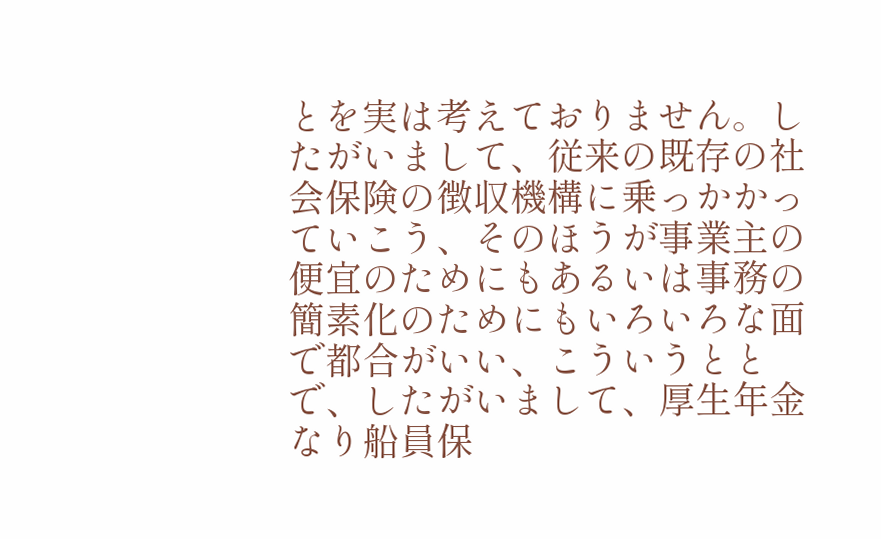とを実は考えておりません。したがいまして、従来の既存の社会保険の徴収機構に乗っかかっていこう、そのほうが事業主の便宜のためにもあるいは事務の簡素化のためにもいろいろな面で都合がいい、こういうととで、したがいまして、厚生年金なり船員保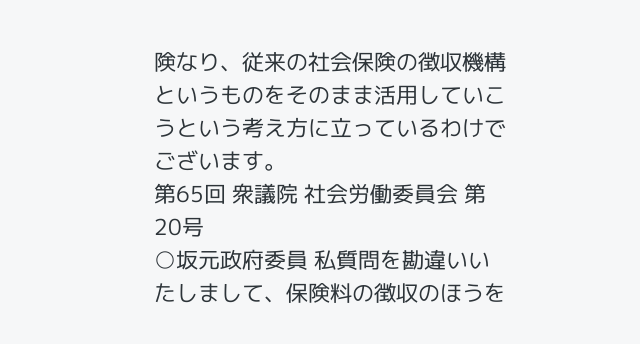険なり、従来の社会保険の徴収機構というものをそのまま活用していこうという考え方に立っているわけでございます。
第65回 衆議院 社会労働委員会 第20号
○坂元政府委員 私質問を勘違いいたしまして、保険料の徴収のほうを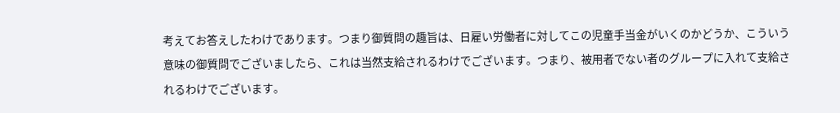考えてお答えしたわけであります。つまり御質問の趣旨は、日雇い労働者に対してこの児童手当金がいくのかどうか、こういう意味の御質問でございましたら、これは当然支給されるわけでございます。つまり、被用者でない者のグループに入れて支給されるわけでございます。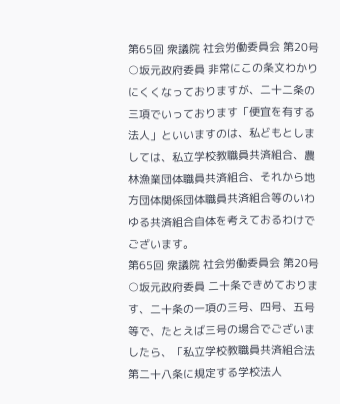第65回 衆議院 社会労働委員会 第20号
○坂元政府委員 非常にこの条文わかりにくくなっておりますが、二十二条の三項でいっております「便宜を有する法人」といいますのは、私どもとしましては、私立学校教職員共済組合、農林漁業団体職員共済組合、それから地方団体関係団体職員共済組合等のいわゆる共済組合自体を考えておるわけでございます。
第65回 衆議院 社会労働委員会 第20号
○坂元政府委員 二十条できめております、二十条の一項の三号、四号、五号等で、たとえば三号の場合でございましたら、「私立学校教職員共済組合法第二十八条に規定する学校法人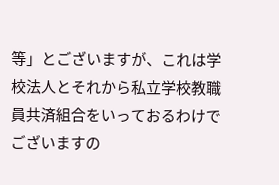等」とございますが、これは学校法人とそれから私立学校教職員共済組合をいっておるわけでございますの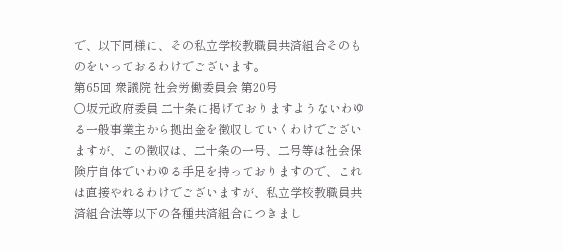で、以下同様に、その私立学校教職員共済組合そのものをいっておるわけでございます。
第65回 衆議院 社会労働委員会 第20号
○坂元政府委員 二十条に掲げておりますようないわゆる一般事業主から拠出金を徴収していくわけでございますが、この徴収は、二十条の一号、二号等は社会保険庁自体でいわゆる手足を持っておりますので、これは直接やれるわけでございますが、私立学校教職員共済組合法等以下の各種共済組合につきまし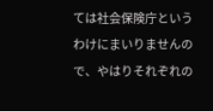ては社会保険庁というわけにまいりませんので、やはりそれぞれの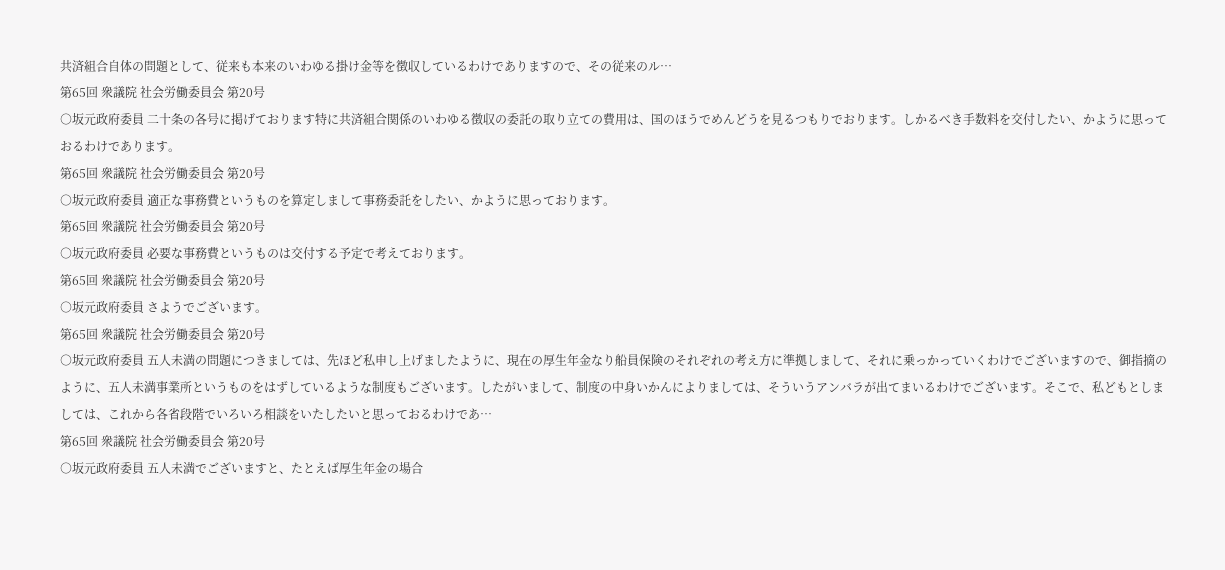共済組合自体の問題として、従来も本来のいわゆる掛け金等を徴収しているわけでありますので、その従来のル…
第65回 衆議院 社会労働委員会 第20号
○坂元政府委員 二十条の各号に掲げております特に共済組合関係のいわゆる徴収の委託の取り立ての費用は、国のほうでめんどうを見るつもりでおります。しかるべき手数料を交付したい、かように思っておるわけであります。
第65回 衆議院 社会労働委員会 第20号
○坂元政府委員 適正な事務費というものを算定しまして事務委託をしたい、かように思っております。
第65回 衆議院 社会労働委員会 第20号
○坂元政府委員 必要な事務費というものは交付する予定で考えております。
第65回 衆議院 社会労働委員会 第20号
○坂元政府委員 さようでございます。
第65回 衆議院 社会労働委員会 第20号
○坂元政府委員 五人未満の問題につきましては、先ほど私申し上げましたように、現在の厚生年金なり船員保険のそれぞれの考え方に準拠しまして、それに乗っかっていくわけでございますので、御指摘のように、五人未満事業所というものをはずしているような制度もございます。したがいまして、制度の中身いかんによりましては、そういうアンバラが出てまいるわけでございます。そこで、私どもとしましては、これから各省段階でいろいろ相談をいたしたいと思っておるわけであ…
第65回 衆議院 社会労働委員会 第20号
○坂元政府委員 五人未満でございますと、たとえば厚生年金の場合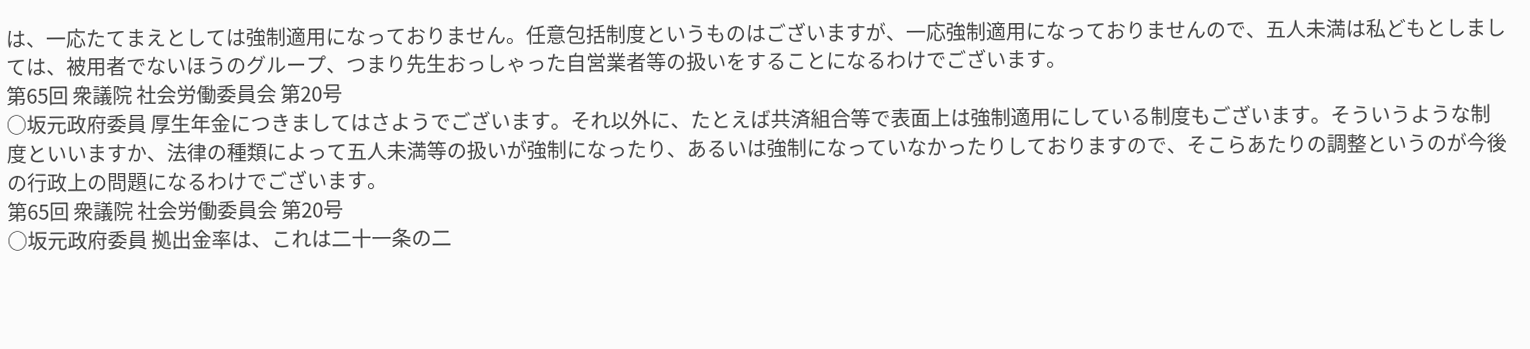は、一応たてまえとしては強制適用になっておりません。任意包括制度というものはございますが、一応強制適用になっておりませんので、五人未満は私どもとしましては、被用者でないほうのグループ、つまり先生おっしゃった自営業者等の扱いをすることになるわけでございます。
第65回 衆議院 社会労働委員会 第20号
○坂元政府委員 厚生年金につきましてはさようでございます。それ以外に、たとえば共済組合等で表面上は強制適用にしている制度もございます。そういうような制度といいますか、法律の種類によって五人未満等の扱いが強制になったり、あるいは強制になっていなかったりしておりますので、そこらあたりの調整というのが今後の行政上の問題になるわけでございます。
第65回 衆議院 社会労働委員会 第20号
○坂元政府委員 拠出金率は、これは二十一条の二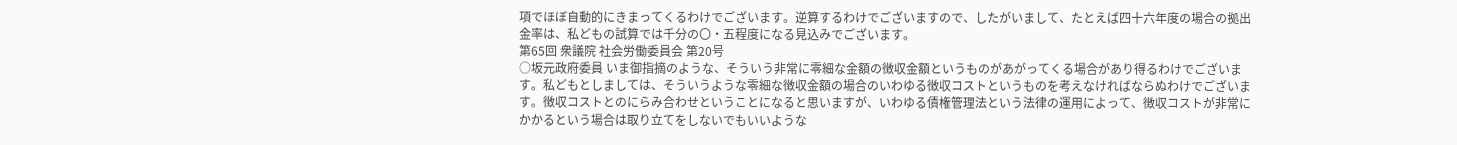項でほぼ自動的にきまってくるわけでございます。逆算するわけでございますので、したがいまして、たとえば四十六年度の場合の拠出金率は、私どもの試算では千分の〇・五程度になる見込みでございます。
第65回 衆議院 社会労働委員会 第20号
○坂元政府委員 いま御指摘のような、そういう非常に零細な金額の徴収金額というものがあがってくる場合があり得るわけでございます。私どもとしましては、そういうような零細な徴収金額の場合のいわゆる徴収コストというものを考えなければならぬわけでございます。徴収コストとのにらみ合わせということになると思いますが、いわゆる債権管理法という法律の運用によって、徴収コストが非常にかかるという場合は取り立てをしないでもいいような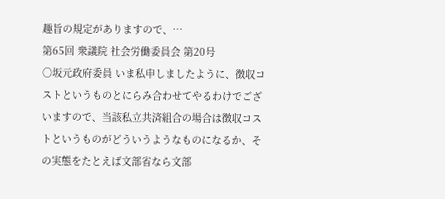趣旨の規定がありますので、…
第65回 衆議院 社会労働委員会 第20号
○坂元政府委員 いま私申しましたように、徴収コストというものとにらみ合わせてやるわけでございますので、当該私立共済組合の場合は徴収コストというものがどういうようなものになるか、その実態をたとえば文部省なら文部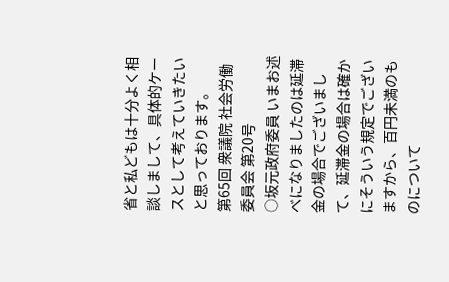省と私どもは十分よく相談しまして、具体的ケースとして考えていきたいと思っております。
第65回 衆議院 社会労働委員会 第20号
○坂元政府委員 いまお述べになりましたのは延滞金の場合でございまして、延滞金の場合は確かにそういう規定でございますから、百円未満のものについて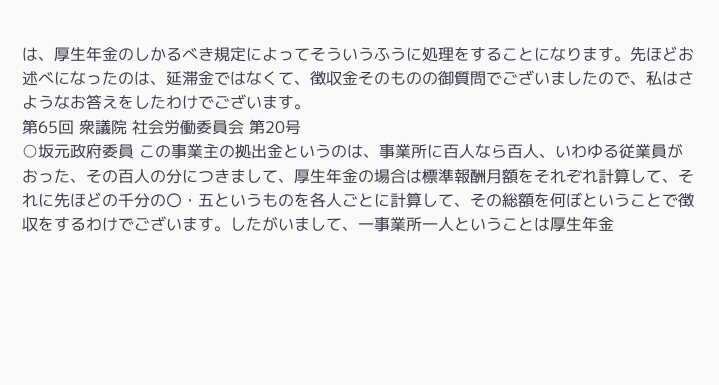は、厚生年金のしかるべき規定によってそういうふうに処理をすることになります。先ほどお述べになったのは、延滞金ではなくて、徴収金そのものの御質問でございましたので、私はさようなお答えをしたわけでございます。
第65回 衆議院 社会労働委員会 第20号
○坂元政府委員 この事業主の拠出金というのは、事業所に百人なら百人、いわゆる従業員がおった、その百人の分につきまして、厚生年金の場合は標準報酬月額をそれぞれ計算して、それに先ほどの千分の〇・五というものを各人ごとに計算して、その総額を何ぼということで徴収をするわけでございます。したがいまして、一事業所一人ということは厚生年金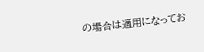の場合は適用になってお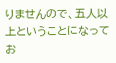りませんので、五人以上ということになってお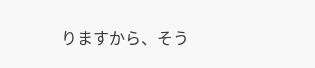りますから、そう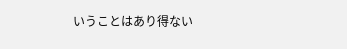いうことはあり得ない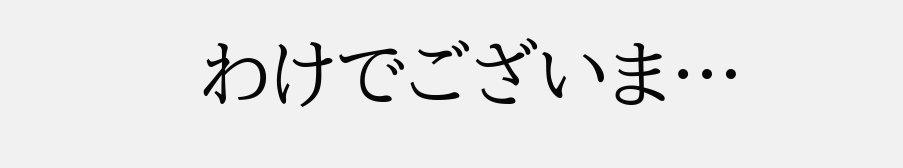わけでございま…